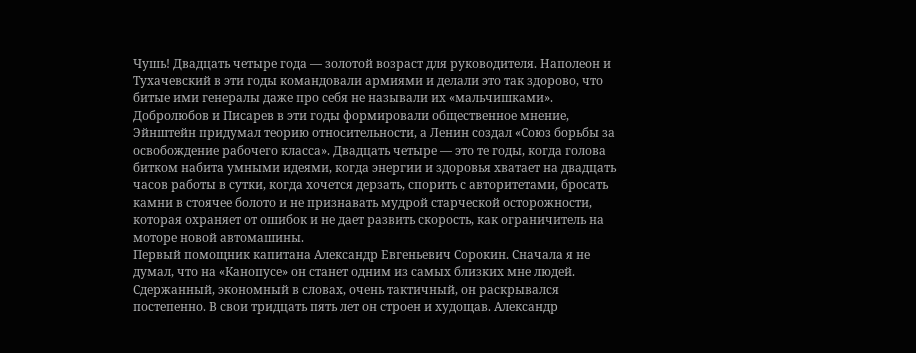Чушь! Двадцать четыре года — золотой возраст для руководителя. Наполеон и Тухачевский в эти годы командовали армиями и делали это так здорово, что битые ими генералы даже про себя не называли их «мальчишками». Добролюбов и Писарев в эти годы формировали общественное мнение, Эйнштейн придумал теорию относительности, а Ленин создал «Союз борьбы за освобождение рабочего класса». Двадцать четыре — это те годы, когда голова битком набита умными идеями, когда энергии и здоровья хватает на двадцать часов работы в сутки, когда хочется дерзать, спорить с авторитетами, бросать камни в стоячее болото и не признавать мудрой старческой осторожности, которая охраняет от ошибок и не дает развить скорость, как ограничитель на моторе новой автомашины.
Первый помощник капитана Александр Евгеньевич Сорокин. Сначала я не думал, что на «Канопусе» он станет одним из самых близких мне людей. Сдержанный, экономный в словах, очень тактичный, он раскрывался постепенно. В свои тридцать пять лет он строен и худощав. Александр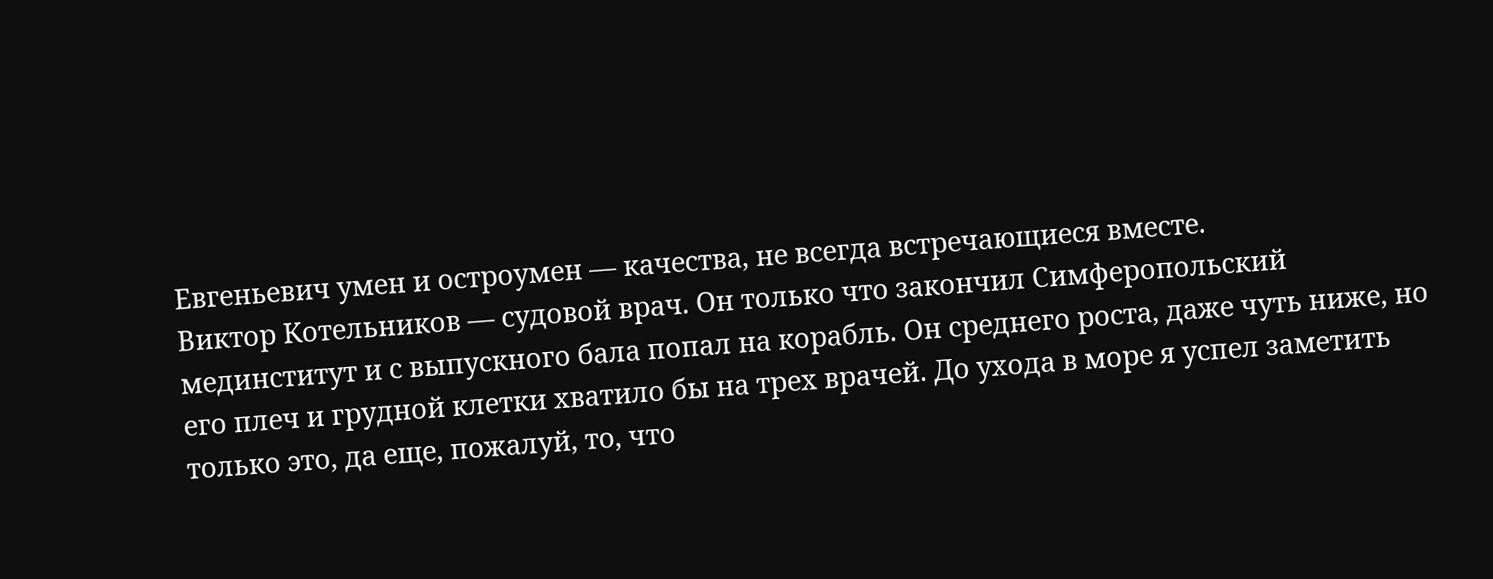Евгеньевич умен и остроумен — качества, не всегда встречающиеся вместе.
Виктор Котельников — судовой врач. Он только что закончил Симферопольский мединститут и с выпускного бала попал на корабль. Он среднего роста, даже чуть ниже, но его плеч и грудной клетки хватило бы на трех врачей. До ухода в море я успел заметить только это, да еще, пожалуй, то, что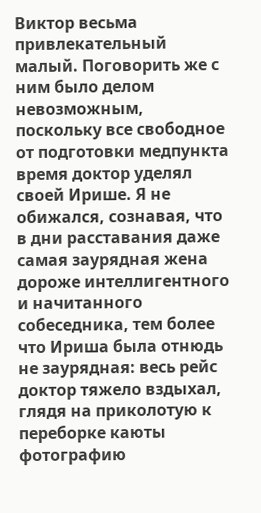Виктор весьма привлекательный малый. Поговорить же с ним было делом невозможным, поскольку все свободное от подготовки медпункта время доктор уделял своей Ирише. Я не обижался, сознавая, что в дни расставания даже самая заурядная жена дороже интеллигентного и начитанного собеседника, тем более что Ириша была отнюдь не заурядная: весь рейс доктор тяжело вздыхал, глядя на приколотую к переборке каюты фотографию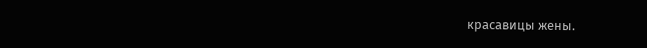красавицы жены.